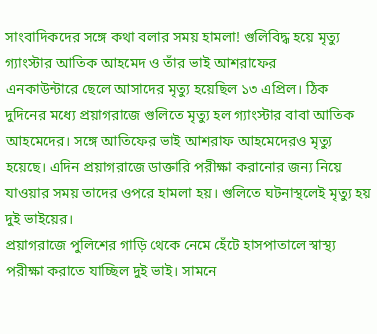সাংবাদিকদের সঙ্গে কথা বলার সময় হামলা! গুলিবিদ্ধ হয়ে মৃত্যু গ্যাংস্টার আতিক আহমেদ ও তাঁর ভাই আশরাফের
এনকাউন্টারে ছেলে আসাদের মৃত্যু হয়েছিল ১৩ এপ্রিল। ঠিক দুদিনের মধ্যে প্রয়াগরাজে গুলিতে মৃত্যু হল গ্যাংস্টার বাবা আতিক আহমেদের। সঙ্গে আতিফের ভাই আশরাফ আহমেদেরও মৃত্যু হয়েছে। এদিন প্রয়াগরাজে ডাক্তারি পরীক্ষা করানোর জন্য নিয়ে যাওয়ার সময় তাদের ওপরে হামলা হয়। গুলিতে ঘটনাস্থলেই মৃত্যু হয় দুই ভাইয়ের।
প্রয়াগরাজে পুলিশের গাড়ি থেকে নেমে হেঁটে হাসপাতালে স্বাস্থ্য পরীক্ষা করাতে যাচ্ছিল দুই ভাই। সামনে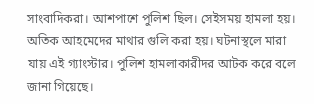সাংবাদিকরা। আশপাশে পুলিশ ছিল। সেইসময় হামলা হয়। অতিক আহমেদের মাথার গুলি করা হয়। ঘটনাস্থলে মারা যায় এই গ্যাংস্টার। পুলিশ হামলাকারীদর আটক করে বলে জানা গিয়েছে।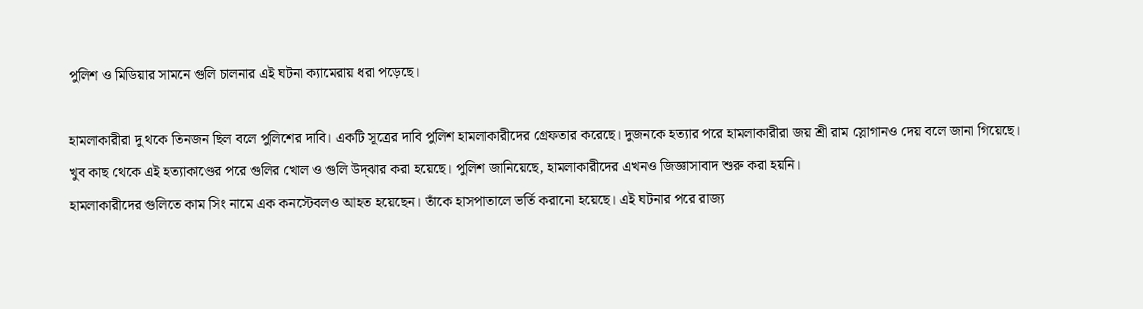পুলিশ ও মিডিয়ার সামনে গুলি চালনার এই ঘটনা ক্যামেরায় ধরা পড়েছে।

হামলাকারীরা দু থকে তিনজন ছিল বলে পুলিশের দাবি। একটি সূত্রের দাবি পুলিশ হামলাকারীদের গ্রেফতার করেছে। দুজনকে হত্যার পরে হামলাকারীরা জয় শ্রী রাম স্লোগানও দেয় বলে জানা গিয়েছে। খুব কাছ থেকে এই হত্যাকাণ্ডের পরে গুলির খোল ও গুলি উদ্ঝার করা হয়েছে। পুলিশ জানিয়েছে, হামলাকারীদের এখনও জিজ্ঞাসাবাদ শুরু করা হয়নি।
হামলাকারীদের গুলিতে কাম সিং নামে এক কনস্টেবলও আহত হয়েছেন। তাঁকে হাসপাতালে ভর্তি করানো হয়েছে। এই ঘটনার পরে রাজ্য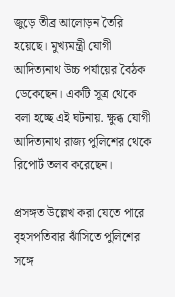জুড়ে তীব্র আলোড়ন তৈরি হয়েছে। মুখ্যমন্ত্রী যোগী আদিত্যনাথ উচ্চ পর্যায়ের বৈঠক ডেকেছেন। একটি সূত্র থেকে বলা হচ্ছে এই ঘটনায়. ক্ষুব্ধ যোগী আদিত্যনাথ রাজ্য পুলিশের থেকে রিপোর্ট তলব করেছেন।

প্রসঙ্গত উল্লেখ করা যেতে পারে বৃহসপতিবার ঝাঁসিতে পুলিশের সঙ্গে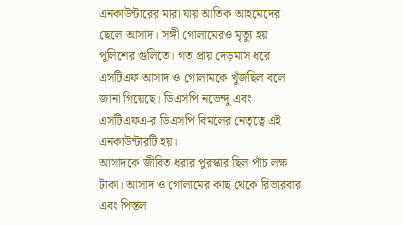এনকাউন্টারের মারা যায় আতিক আহমেদের ছেলে আসাদ। সঙ্গী গোলামেরও মৃত্যু হয় পুলিশের গুলিতে। গত প্রায় দেড়মাস ধরে এসটিএফ আসাদ ও গোলামকে খুঁজছিল বলে জানা গিয়েছে। ডিএসপি নভেন্দু এবং এসটিএফএ-র ডিএসপি বিমলের নেতৃত্বে এই এনকাউন্টারটি হয়।
আসাদকে জীবিত ধরার পুরস্কার ছিল পাঁচ লক্ষ টাকা। আসাদ ও গোলামের কাছ থেকে রিভারবার এবং পিস্তল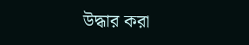উদ্ধার করা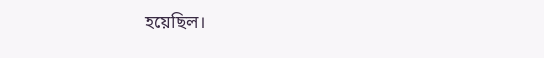হয়েছিল।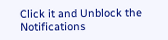Click it and Unblock the Notifications